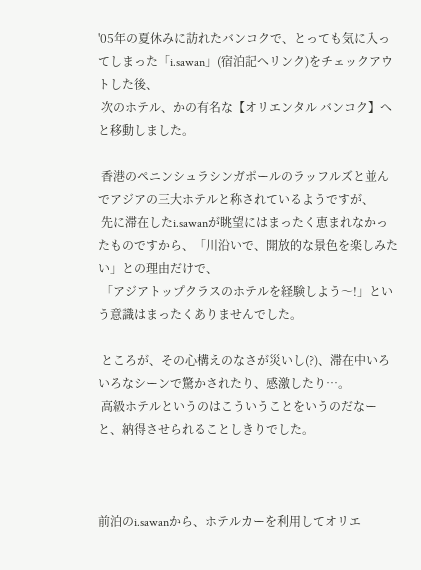'05年の夏休みに訪れたバンコクで、とっても気に入ってしまった「i.sawan」(宿泊記へリンク)をチェックアウトした後、
 次のホテル、かの有名な【オリエンタル バンコク】へと移動しました。

 香港のペニンシュラシンガポールのラッフルズと並んでアジアの三大ホテルと称されているようですが、
 先に滞在したi.sawanが眺望にはまったく恵まれなかったものですから、「川沿いで、開放的な景色を楽しみたい」との理由だけで、
 「アジアトップクラスのホテルを経験しよう〜!」という意識はまったくありませんでした。

 ところが、その心構えのなさが災いし(?)、滞在中いろいろなシーンで驚かされたり、感激したり…。
 高級ホテルというのはこういうことをいうのだなーと、納得させられることしきりでした。



前泊のi.sawanから、ホテルカーを利用してオリエ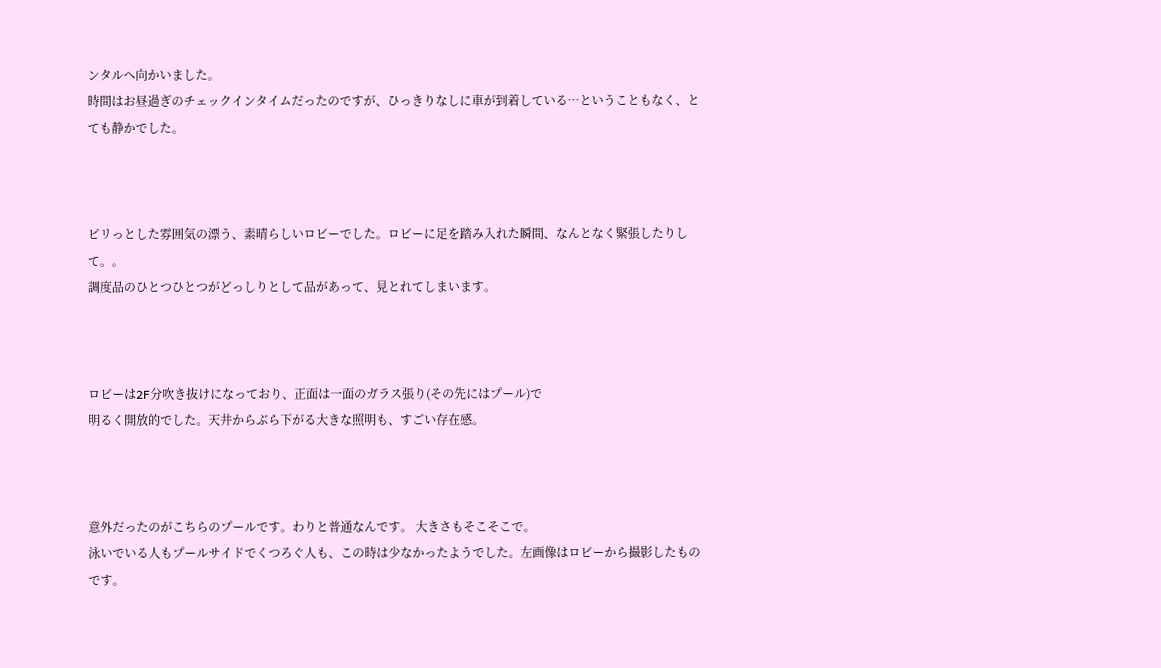ンタルへ向かいました。
時間はお昼過ぎのチェックインタイムだったのですが、ひっきりなしに車が到着している…ということもなく、とても静かでした。



ピリっとした雰囲気の漂う、素晴らしいロビーでした。ロビーに足を踏み入れた瞬間、なんとなく緊張したりして。。
調度品のひとつひとつがどっしりとして品があって、見とれてしまいます。



ロビーは2F分吹き抜けになっており、正面は一面のガラス張り(その先にはプール)で
明るく開放的でした。天井からぶら下がる大きな照明も、すごい存在感。



意外だったのがこちらのプールです。わりと普通なんです。 大きさもそこそこで。
泳いでいる人もプールサイドでくつろぐ人も、この時は少なかったようでした。左画像はロビーから撮影したものです。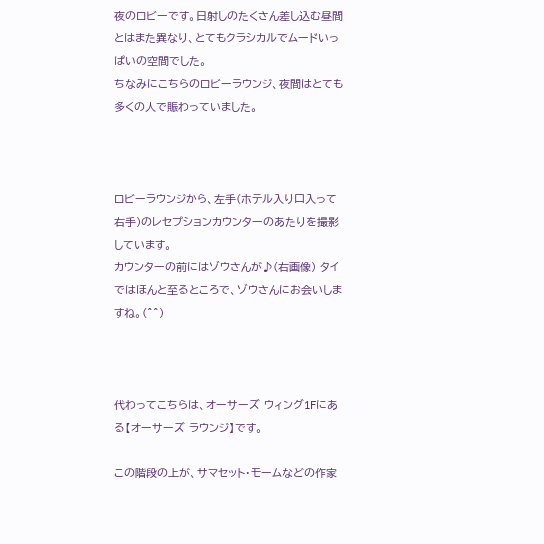夜のロビーです。日射しのたくさん差し込む昼間とはまた異なり、とてもクラシカルでムードいっぱいの空間でした。
ちなみにこちらのロビーラウンジ、夜間はとても多くの人で賑わっていました。



ロビーラウンジから、左手(ホテル入り口入って右手)のレセプションカウンターのあたりを撮影しています。
カウンターの前にはゾウさんが♪(右画像) タイではほんと至るところで、ゾウさんにお会いしますね。(^^)



代わってこちらは、オーサーズ ウィング1Fにある【オーサーズ ラウンジ】です。

この階段の上が、サマセット・モームなどの作家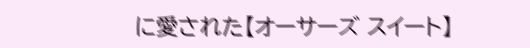に愛された【オーサーズ スイート】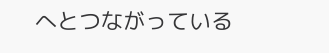へとつながっている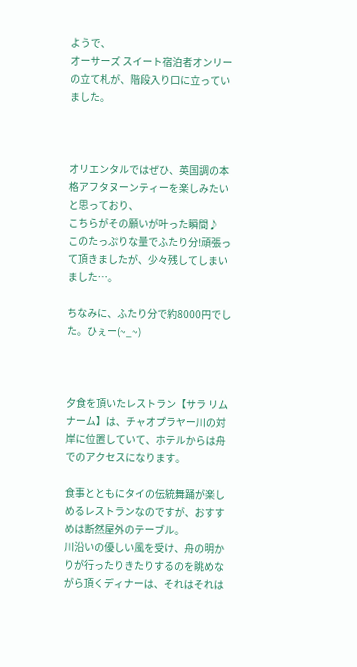ようで、
オーサーズ スイート宿泊者オンリーの立て札が、階段入り口に立っていました。



オリエンタルではぜひ、英国調の本格アフタヌーンティーを楽しみたいと思っており、
こちらがその願いが叶った瞬間♪
このたっぷりな量でふたり分!頑張って頂きましたが、少々残してしまいました…。

ちなみに、ふたり分で約8000円でした。ひぇー(~_~)



夕食を頂いたレストラン【サラ リム ナーム】は、チャオプラヤー川の対岸に位置していて、ホテルからは舟でのアクセスになります。

食事とともにタイの伝統舞踊が楽しめるレストランなのですが、おすすめは断然屋外のテーブル。
川沿いの優しい風を受け、舟の明かりが行ったりきたりするのを眺めながら頂くディナーは、それはそれは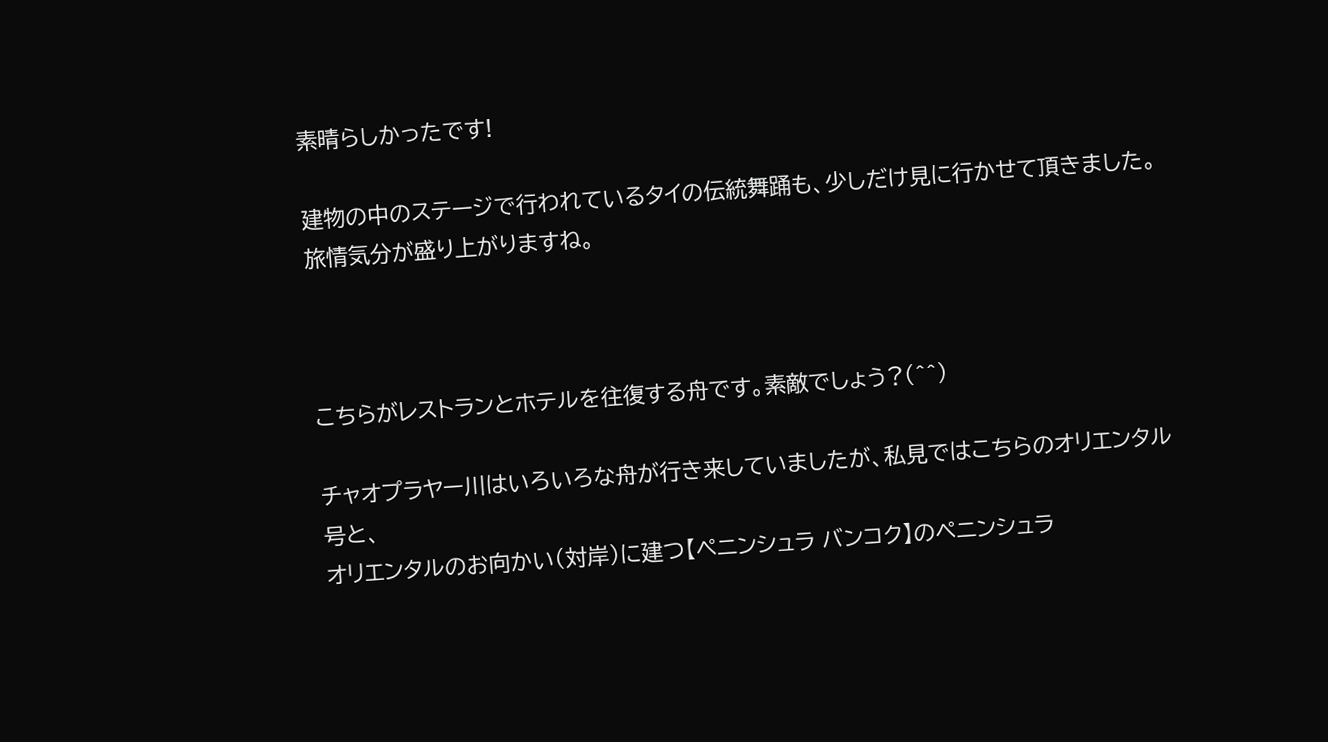素晴らしかったです!

建物の中のステージで行われているタイの伝統舞踊も、少しだけ見に行かせて頂きました。旅情気分が盛り上がりますね。



こちらがレストランとホテルを往復する舟です。素敵でしょう?(^^)

チャオプラヤー川はいろいろな舟が行き来していましたが、私見ではこちらのオリエンタル号と、
オリエンタルのお向かい(対岸)に建つ【ペニンシュラ バンコク】のペニンシュラ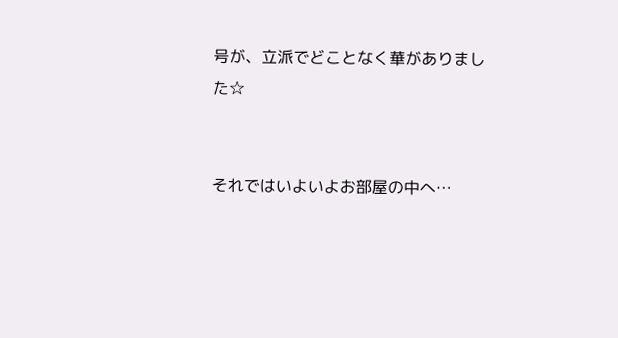号が、立派でどことなく華がありました☆


それではいよいよお部屋の中へ…